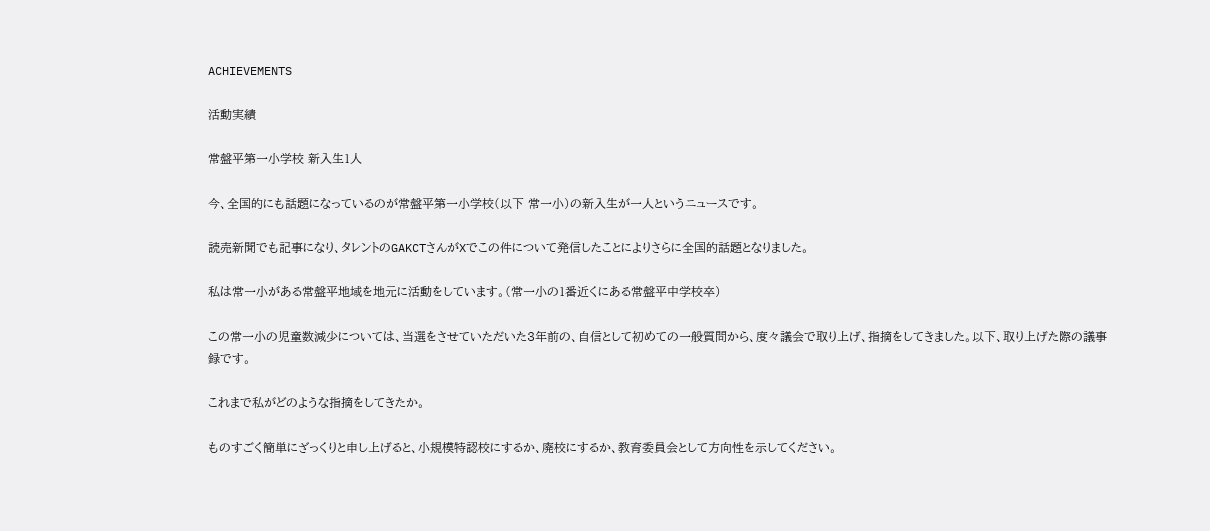ACHIEVEMENTS

活動実績

常盤平第一小学校 新入生1人

今、全国的にも話題になっているのが常盤平第一小学校(以下 常一小)の新入生が一人というニュースです。

読売新聞でも記事になり、タレントのGAKCTさんがXでこの件について発信したことによりさらに全国的話題となりました。

私は常一小がある常盤平地域を地元に活動をしています。(常一小の1番近くにある常盤平中学校卒)

この常一小の児童数減少については、当選をさせていただいた3年前の、自信として初めての一般質問から、度々議会で取り上げ、指摘をしてきました。以下、取り上げた際の議事録です。

これまで私がどのような指摘をしてきたか。

ものすごく簡単にざっくりと申し上げると、小規模特認校にするか、廃校にするか、教育委員会として方向性を示してください。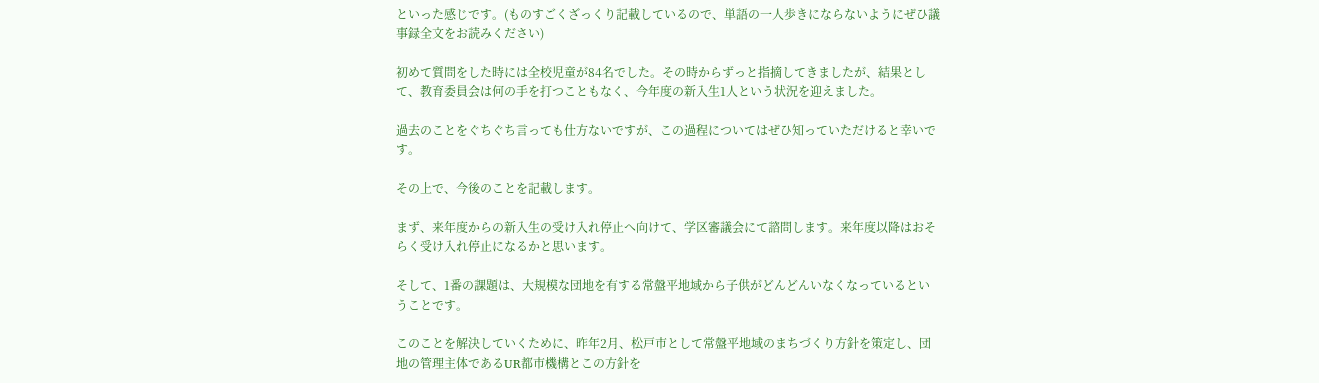といった感じです。(ものすごくざっくり記載しているので、単語の一人歩きにならないようにぜひ議事録全文をお読みください)

初めて質問をした時には全校児童が84名でした。その時からずっと指摘してきましたが、結果として、教育委員会は何の手を打つこともなく、今年度の新入生1人という状況を迎えました。

過去のことをぐちぐち言っても仕方ないですが、この過程についてはぜひ知っていただけると幸いです。

その上で、今後のことを記載します。

まず、来年度からの新入生の受け入れ停止へ向けて、学区審議会にて諮問します。来年度以降はおそらく受け入れ停止になるかと思います。

そして、1番の課題は、大規模な団地を有する常盤平地域から子供がどんどんいなくなっているということです。

このことを解決していくために、昨年2月、松戸市として常盤平地域のまちづくり方針を策定し、団地の管理主体であるUR都市機構とこの方針を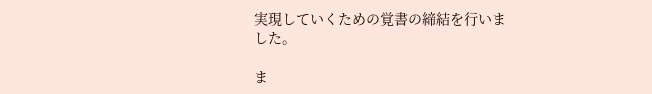実現していくための覚書の締結を行いました。

ま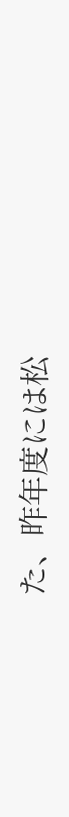た、昨年度には松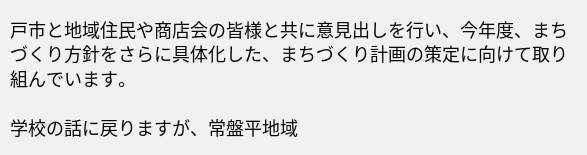戸市と地域住民や商店会の皆様と共に意見出しを行い、今年度、まちづくり方針をさらに具体化した、まちづくり計画の策定に向けて取り組んでいます。

学校の話に戻りますが、常盤平地域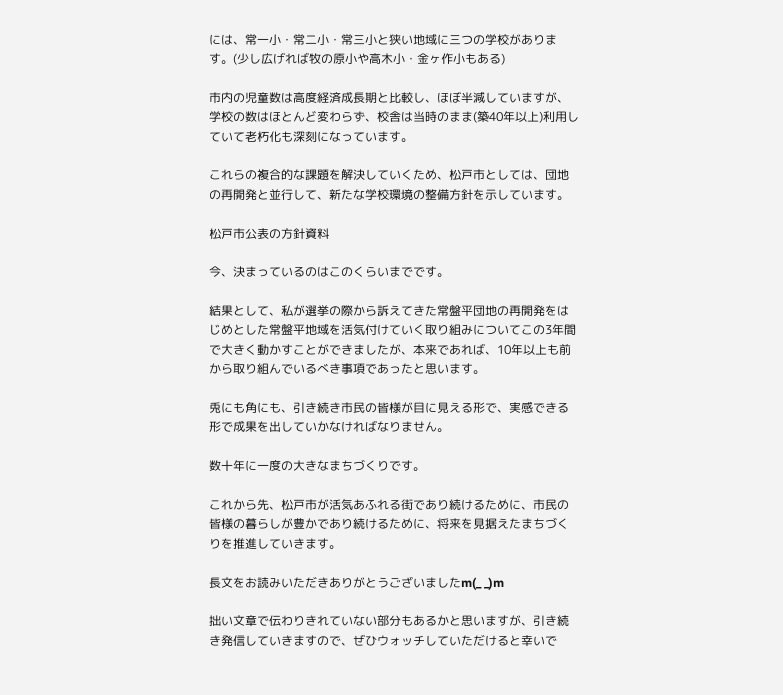には、常一小・常二小・常三小と狭い地域に三つの学校があります。(少し広げれば牧の原小や高木小・金ヶ作小もある)

市内の児童数は高度経済成長期と比較し、ほぼ半減していますが、学校の数はほとんど変わらず、校舎は当時のまま(築40年以上)利用していて老朽化も深刻になっています。

これらの複合的な課題を解決していくため、松戸市としては、団地の再開発と並行して、新たな学校環境の整備方針を示しています。

松戸市公表の方針資料

今、決まっているのはこのくらいまでです。

結果として、私が選挙の際から訴えてきた常盤平団地の再開発をはじめとした常盤平地域を活気付けていく取り組みについてこの3年間で大きく動かすことができましたが、本来であれば、10年以上も前から取り組んでいるべき事項であったと思います。

兎にも角にも、引き続き市民の皆様が目に見える形で、実感できる形で成果を出していかなければなりません。

数十年に一度の大きなまちづくりです。

これから先、松戸市が活気あふれる街であり続けるために、市民の皆様の暮らしが豊かであり続けるために、将来を見据えたまちづくりを推進していきます。

長文をお読みいただきありがとうございましたm(_ _)m

拙い文章で伝わりきれていない部分もあるかと思いますが、引き続き発信していきますので、ぜひウォッチしていただけると幸いで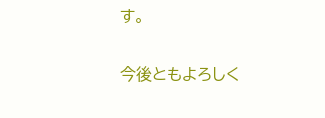す。

今後ともよろしく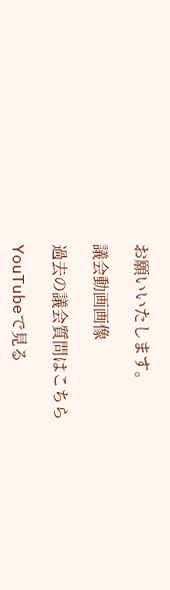お願いいたします。

議会動画画像

過去の議会質問はこちら

YouTubeで見る